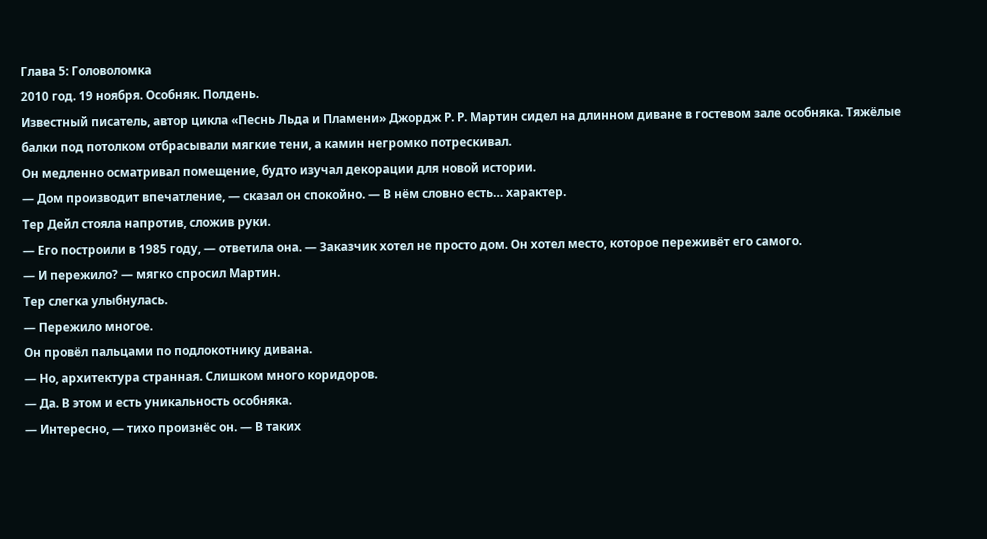Глава 5: Головоломка
2010 год. 19 ноября. Особняк. Полдень.
Известный писатель, автор цикла «Песнь Льда и Пламени» Джордж Р. Р. Мартин сидел на длинном диване в гостевом зале особняка. Тяжёлые балки под потолком отбрасывали мягкие тени, а камин негромко потрескивал.
Он медленно осматривал помещение, будто изучал декорации для новой истории.
— Дом производит впечатление, — сказал он спокойно. — В нём словно есть… характер.
Тер Дейл стояла напротив, сложив руки.
— Его построили в 1985 году, — ответила она. — Заказчик хотел не просто дом. Он хотел место, которое переживёт его самого.
— И пережило? — мягко спросил Мартин.
Тер слегка улыбнулась.
— Пережило многое.
Он провёл пальцами по подлокотнику дивана.
— Но, архитектура странная. Слишком много коридоров.
— Да. В этом и есть уникальность особняка.
— Интересно, — тихо произнёс он. — В таких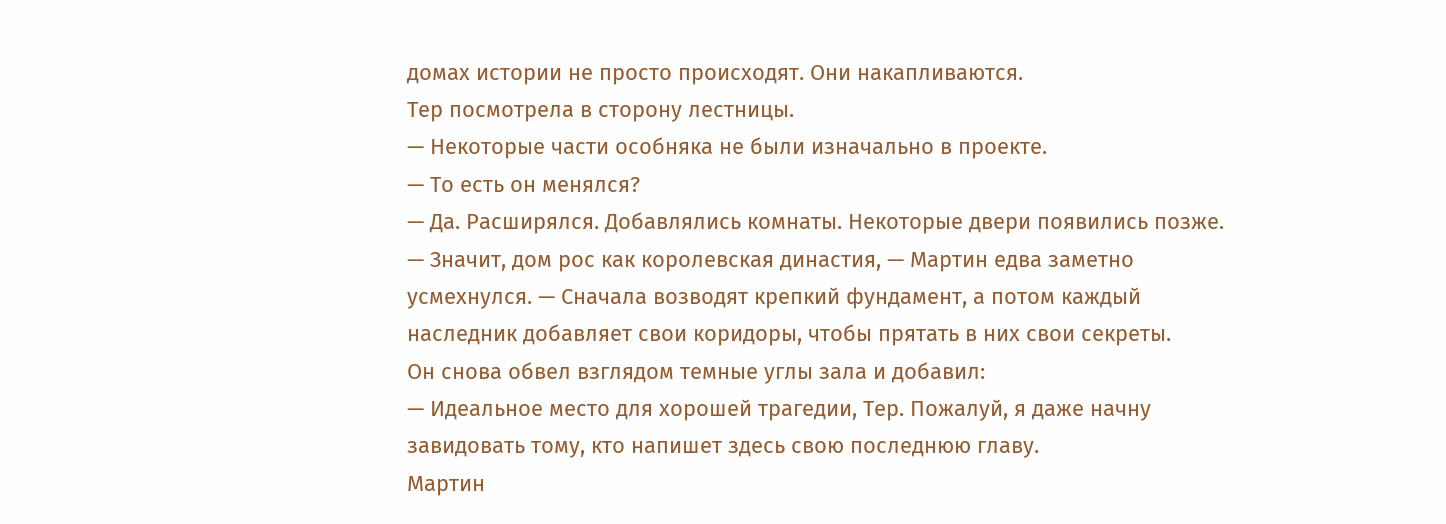домах истории не просто происходят. Они накапливаются.
Тер посмотрела в сторону лестницы.
— Некоторые части особняка не были изначально в проекте.
— То есть он менялся?
— Да. Расширялся. Добавлялись комнаты. Некоторые двери появились позже.
— Значит, дом рос как королевская династия, — Мартин едва заметно усмехнулся. — Сначала возводят крепкий фундамент, а потом каждый наследник добавляет свои коридоры, чтобы прятать в них свои секреты.
Он снова обвел взглядом темные углы зала и добавил:
— Идеальное место для хорошей трагедии, Тер. Пожалуй, я даже начну завидовать тому, кто напишет здесь свою последнюю главу.
Мартин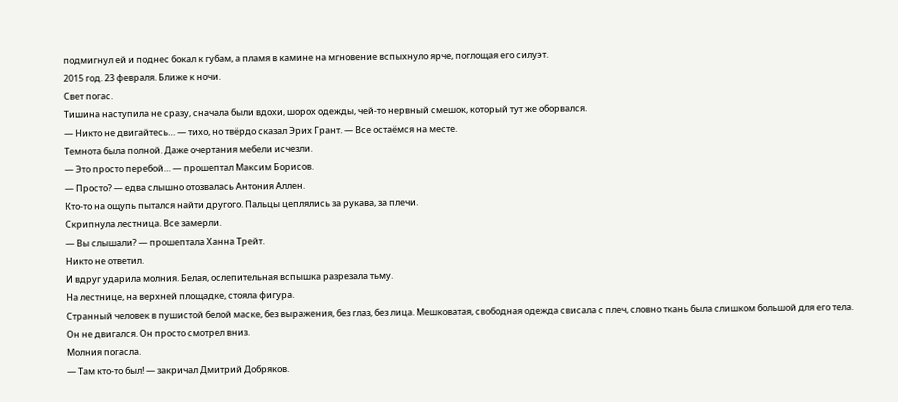подмигнул ей и поднес бокал к губам, а пламя в камине на мгновение вспыхнуло ярче, поглощая его силуэт.
2015 год. 23 февраля. Ближе к ночи.
Свет погас.
Тишина наступила не сразу, сначала были вдохи, шорох одежды, чей-то нервный смешок, который тут же оборвался.
— Никто не двигайтесь… — тихо, но твёрдо сказал Эрих Грант. — Все остаёмся на месте.
Темнота была полной. Даже очертания мебели исчезли.
— Это просто перебой… — прошептал Максим Борисов.
— Просто? — едва слышно отозвалась Антония Аллен.
Кто-то на ощупь пытался найти другого. Пальцы цеплялись за рукава, за плечи.
Скрипнула лестница. Все замерли.
— Вы слышали? — прошептала Ханна Трейт.
Никто не ответил.
И вдруг ударила молния. Белая, ослепительная вспышка разрезала тьму.
На лестнице, на верхней площадке, стояла фигура.
Странный человек в пушистой белой маске, без выражения, без глаз, без лица. Мешковатая, свободная одежда свисала с плеч, словно ткань была слишком большой для его тела.
Он не двигался. Он просто смотрел вниз.
Молния погасла.
— Там кто-то был! — закричал Дмитрий Добряков.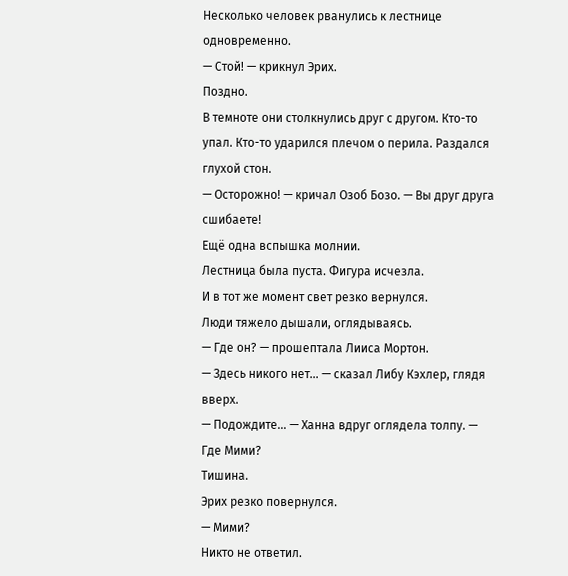Несколько человек рванулись к лестнице одновременно.
— Стой! — крикнул Эрих.
Поздно.
В темноте они столкнулись друг с другом. Кто-то упал. Кто-то ударился плечом о перила. Раздался глухой стон.
— Осторожно! — кричал Озоб Бозо. — Вы друг друга сшибаете!
Ещё одна вспышка молнии.
Лестница была пуста. Фигура исчезла.
И в тот же момент свет резко вернулся.
Люди тяжело дышали, оглядываясь.
— Где он? — прошептала Лииса Мортон.
— Здесь никого нет… — сказал Либу Кэхлер, глядя вверх.
— Подождите… — Ханна вдруг оглядела толпу. — Где Мими?
Тишина.
Эрих резко повернулся.
— Мими?
Никто не ответил.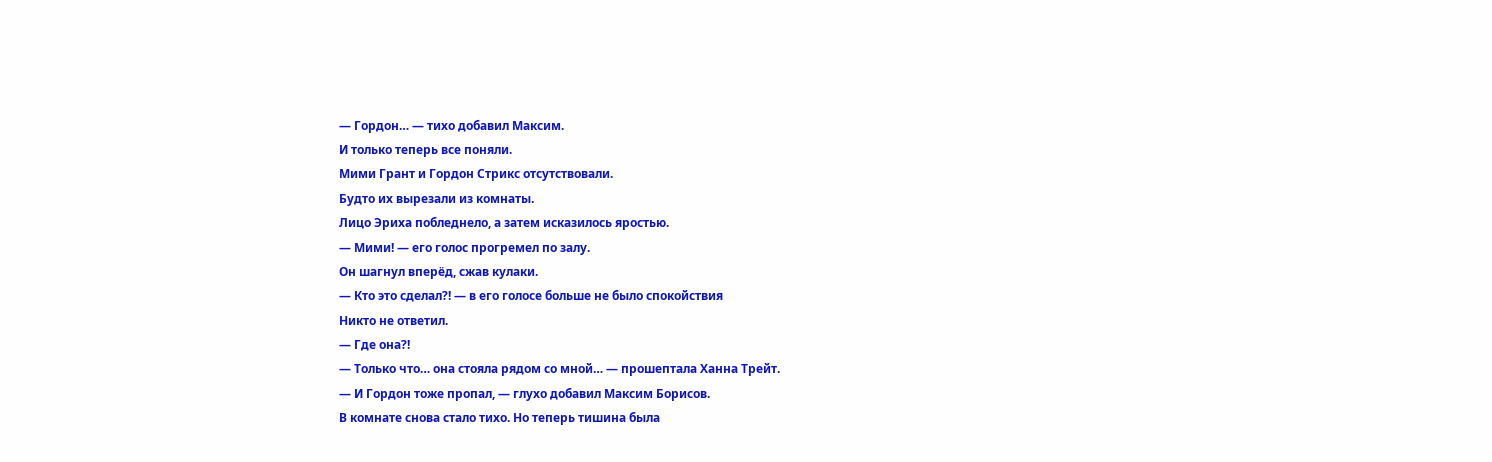— Гордон… — тихо добавил Максим.
И только теперь все поняли.
Мими Грант и Гордон Стрикс отсутствовали.
Будто их вырезали из комнаты.
Лицо Эриха побледнело, а затем исказилось яростью.
— Мими! — его голос прогремел по залу.
Он шагнул вперёд, сжав кулаки.
— Кто это сделал?! — в его голосе больше не было спокойствия
Никто не ответил.
— Где она?!
— Только что… она стояла рядом со мной… — прошептала Ханна Трейт.
— И Гордон тоже пропал, — глухо добавил Максим Борисов.
В комнате снова стало тихо. Но теперь тишина была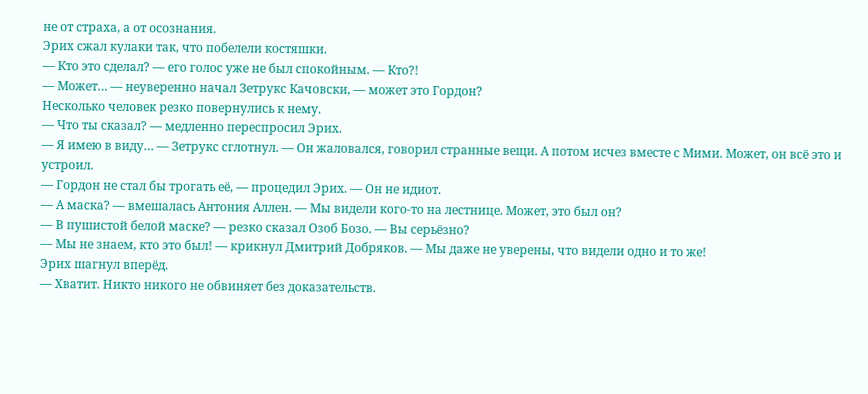не от страха, а от осознания.
Эрих сжал кулаки так, что побелели костяшки.
— Кто это сделал? — его голос уже не был спокойным. — Кто?!
— Может… — неуверенно начал Зетрукс Качовски, — может это Гордон?
Несколько человек резко повернулись к нему.
— Что ты сказал? — медленно переспросил Эрих.
— Я имею в виду… — Зетрукс сглотнул. — Он жаловался, говорил странные вещи. А потом исчез вместе с Мими. Может, он всё это и устроил.
— Гордон не стал бы трогать её, — процедил Эрих. — Он не идиот.
— А маска? — вмешалась Антония Аллен. — Мы видели кого-то на лестнице. Может, это был он?
— В пушистой белой маске? — резко сказал Озоб Бозо. — Вы серьёзно?
— Мы не знаем, кто это был! — крикнул Дмитрий Добряков. — Мы даже не уверены, что видели одно и то же!
Эрих шагнул вперёд.
— Хватит. Никто никого не обвиняет без доказательств.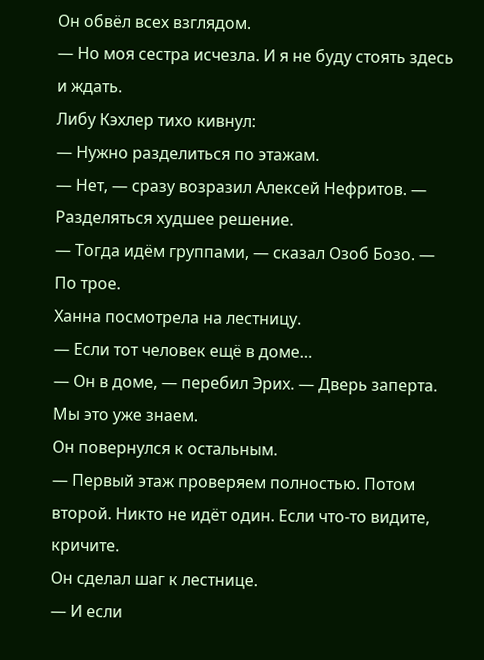Он обвёл всех взглядом.
— Но моя сестра исчезла. И я не буду стоять здесь и ждать.
Либу Кэхлер тихо кивнул:
— Нужно разделиться по этажам.
— Нет, — сразу возразил Алексей Нефритов. — Разделяться худшее решение.
— Тогда идём группами, — сказал Озоб Бозо. — По трое.
Ханна посмотрела на лестницу.
— Если тот человек ещё в доме…
— Он в доме, — перебил Эрих. — Дверь заперта. Мы это уже знаем.
Он повернулся к остальным.
— Первый этаж проверяем полностью. Потом второй. Никто не идёт один. Если что-то видите, кричите.
Он сделал шаг к лестнице.
— И если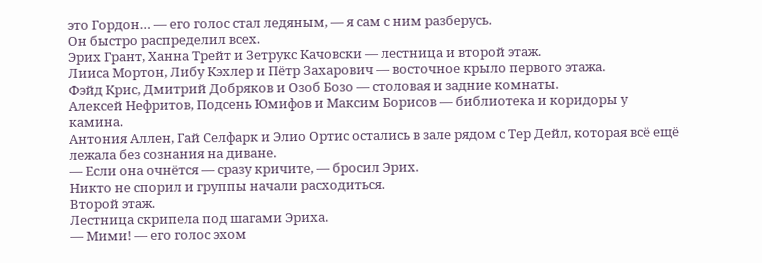это Гордон… — его голос стал ледяным, — я сам с ним разберусь.
Он быстро распределил всех.
Эрих Грант, Ханна Трейт и Зетрукс Качовски — лестница и второй этаж.
Лииса Мортон, Либу Кэхлер и Пётр Захарович — восточное крыло первого этажа.
Фэйд Крис, Дмитрий Добряков и Озоб Бозо — столовая и задние комнаты.
Алексей Нефритов, Подсень Юмифов и Максим Борисов — библиотека и коридоры у камина.
Антония Аллен, Гай Селфарк и Элио Ортис остались в зале рядом с Тер Дейл, которая всё ещё лежала без сознания на диване.
— Если она очнётся — сразу кричите, — бросил Эрих.
Никто не спорил и группы начали расходиться.
Второй этаж.
Лестница скрипела под шагами Эриха.
— Мими! — его голос эхом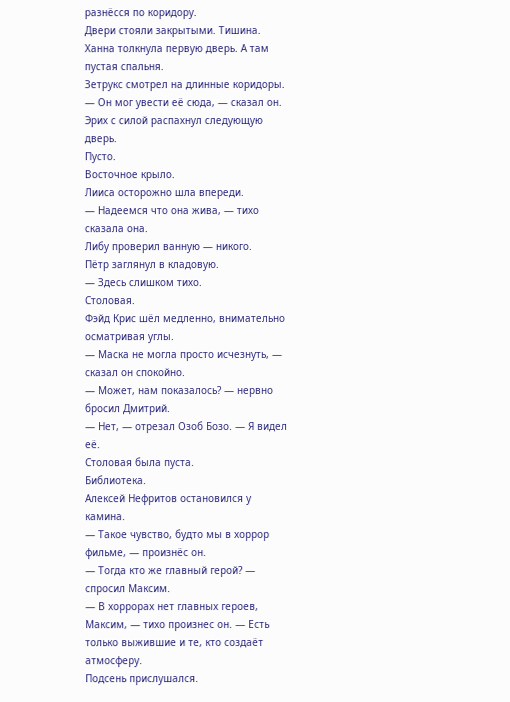разнёсся по коридору.
Двери стояли закрытыми. Тишина.
Ханна толкнула первую дверь. А там пустая спальня.
Зетрукс смотрел на длинные коридоры.
— Он мог увести её сюда, — сказал он.
Эрих с силой распахнул следующую дверь.
Пусто.
Восточное крыло.
Лииса осторожно шла впереди.
— Надеемся что она жива, — тихо сказала она.
Либу проверил ванную — никого.
Пётр заглянул в кладовую.
— Здесь слишком тихо.
Столовая.
Фэйд Крис шёл медленно, внимательно осматривая углы.
— Маска не могла просто исчезнуть, — сказал он спокойно.
— Может, нам показалось? — нервно бросил Дмитрий.
— Нет, — отрезал Озоб Бозо. — Я видел её.
Столовая была пуста.
Библиотека.
Алексей Нефритов остановился у камина.
— Такое чувство, будто мы в хоррор фильме, — произнёс он.
— Тогда кто же главный герой? — спросил Максим.
— В хоррорах нет главных героев, Максим, — тихо произнес он. — Есть только выжившие и те, кто создаёт атмосферу.
Подсень прислушался.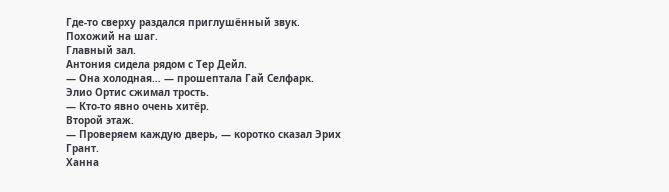Где-то сверху раздался приглушённый звук.
Похожий на шаг.
Главный зал.
Антония сидела рядом с Тер Дейл.
— Она холодная… — прошептала Гай Селфарк.
Элио Ортис сжимал трость.
— Кто-то явно очень хитёр.
Второй этаж.
— Проверяем каждую дверь, — коротко сказал Эрих Грант.
Ханна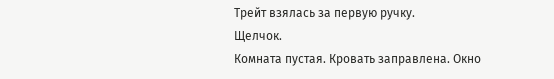Трейт взялась за первую ручку.
Щелчок.
Комната пустая. Кровать заправлена. Окно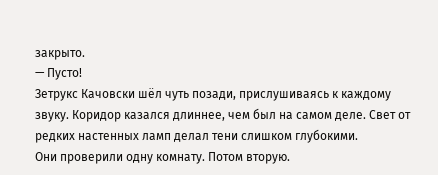закрыто.
— Пусто!
Зетрукс Качовски шёл чуть позади, прислушиваясь к каждому звуку. Коридор казался длиннее, чем был на самом деле. Свет от редких настенных ламп делал тени слишком глубокими.
Они проверили одну комнату. Потом вторую.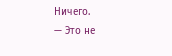Ничего.
— Это не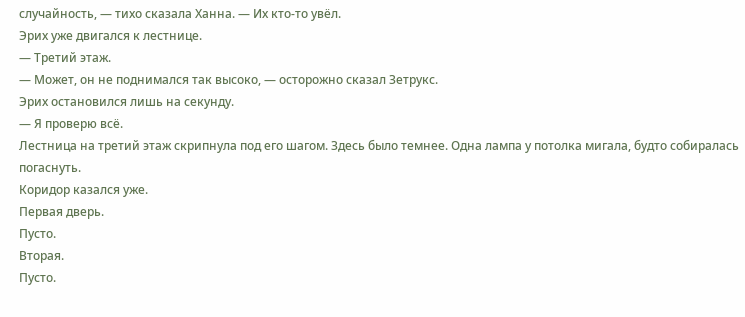случайность, — тихо сказала Ханна. — Их кто-то увёл.
Эрих уже двигался к лестнице.
— Третий этаж.
— Может, он не поднимался так высоко, — осторожно сказал Зетрукс.
Эрих остановился лишь на секунду.
— Я проверю всё.
Лестница на третий этаж скрипнула под его шагом. Здесь было темнее. Одна лампа у потолка мигала, будто собиралась погаснуть.
Коридор казался уже.
Первая дверь.
Пусто.
Вторая.
Пусто.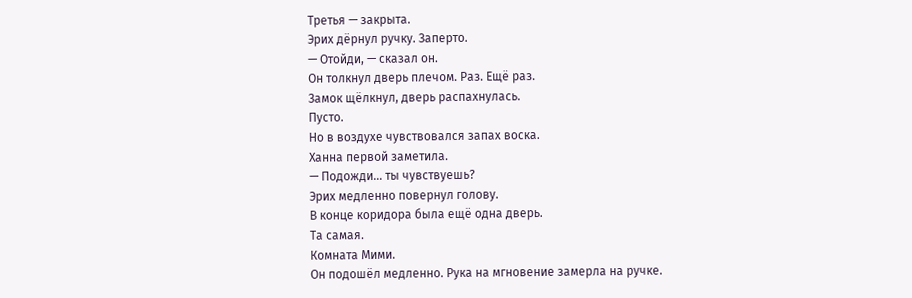Третья — закрыта.
Эрих дёрнул ручку. Заперто.
— Отойди, — сказал он.
Он толкнул дверь плечом. Раз. Ещё раз.
Замок щёлкнул, дверь распахнулась.
Пусто.
Но в воздухе чувствовался запах воска.
Ханна первой заметила.
— Подожди… ты чувствуешь?
Эрих медленно повернул голову.
В конце коридора была ещё одна дверь.
Та самая.
Комната Мими.
Он подошёл медленно. Рука на мгновение замерла на ручке.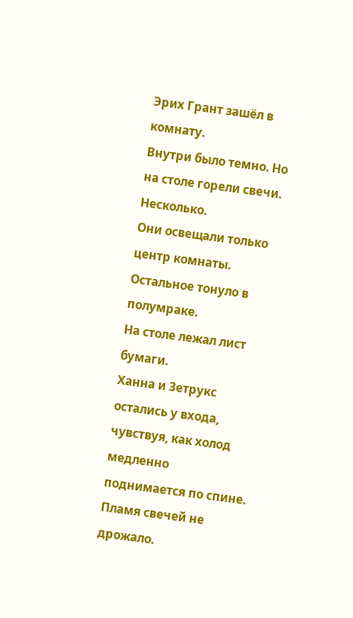Эрих Грант зашёл в комнату.
Внутри было темно. Но на столе горели свечи. Несколько.
Они освещали только центр комнаты.
Остальное тонуло в полумраке.
На столе лежал лист бумаги.
Ханна и Зетрукс остались у входа, чувствуя, как холод медленно поднимается по спине.
Пламя свечей не дрожало.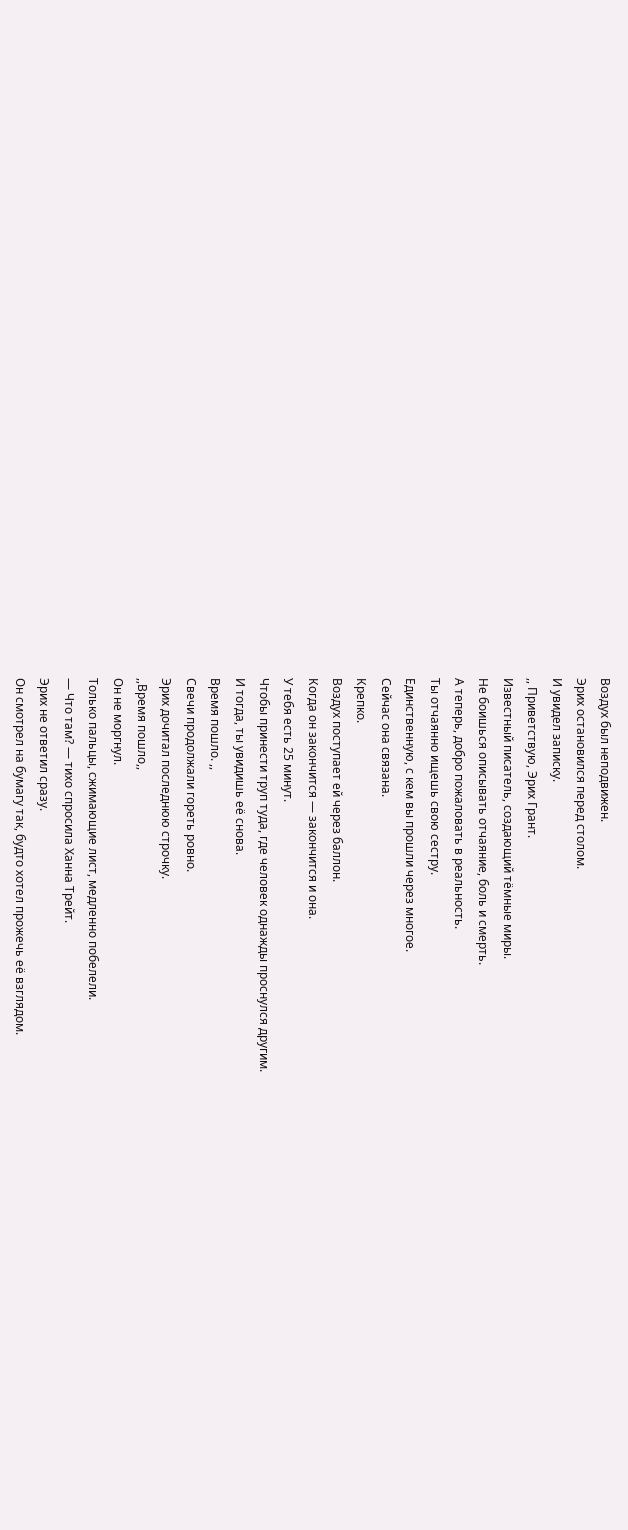Воздух был неподвижен.
Эрих остановился перед столом.
И увидел записку.
,, Приветствую, Эрих Грант.
Известный писатель, создающий тёмные миры.
Не боишься описывать отчаяние, боль и смерть.
А теперь, добро пожаловать в реальность.
Ты отчаянно ищешь свою сестру.
Единственную, с кем вы прошли через многое.
Сейчас она связана.
Крепко.
Воздух поступает ей через баллон.
Когда он закончится — закончится и она.
У тебя есть 25 минут.
Чтобы принести труп туда, где человек однажды проснулся другим.
И тогда, ты увидишь её снова.
Время пошло. ,,
Свечи продолжали гореть ровно.
Эрих дочитал последнюю строчку.
,,Время пошло,,
Он не моргнул.
Только пальцы, сжимающие лист, медленно побелели.
— Что там? — тихо спросила Ханна Трейт.
Эрих не ответил сразу.
Он смотрел на бумагу так, будто хотел прожечь её взглядом.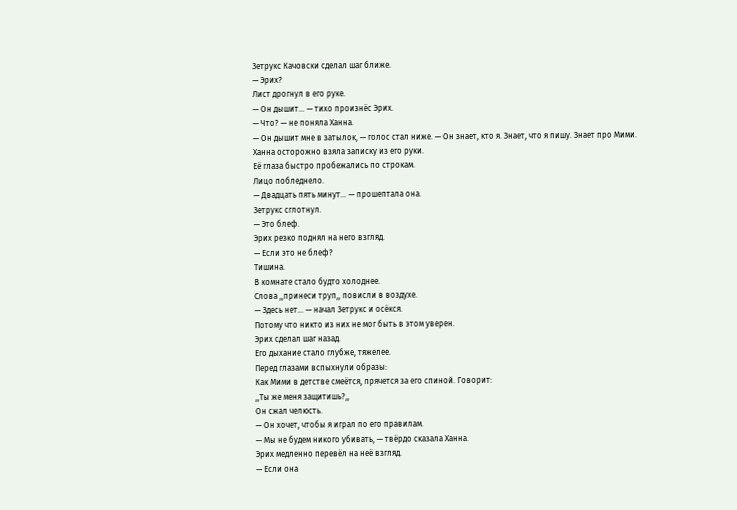Зетрукс Качовски сделал шаг ближе.
— Эрих?
Лист дрогнул в его руке.
— Он дышит… — тихо произнёс Эрих.
— Что? — не поняла Ханна.
— Он дышит мне в затылок, — голос стал ниже. — Он знает, кто я. Знает, что я пишу. Знает про Мими.
Ханна осторожно взяла записку из его руки.
Её глаза быстро пробежались по строкам.
Лицо побледнело.
— Двадцать пять минут… — прошептала она.
Зетрукс сглотнул.
— Это блеф.
Эрих резко поднял на него взгляд.
— Если это не блеф?
Тишина.
В комнате стало будто холоднее.
Слова ,,принеси труп,, повисли в воздухе.
— Здесь нет… — начал Зетрукс и осёкся.
Потому что никто из них не мог быть в этом уверен.
Эрих сделал шаг назад.
Его дыхание стало глубже, тяжелее.
Перед глазами вспыхнули образы:
Как Мими в детстве смеётся, прячется за его спиной. Говорит:
,,Ты же меня защитишь?,,
Он сжал челюсть.
— Он хочет, чтобы я играл по его правилам.
— Мы не будем никого убивать, — твёрдо сказала Ханна.
Эрих медленно перевёл на неё взгляд.
— Если она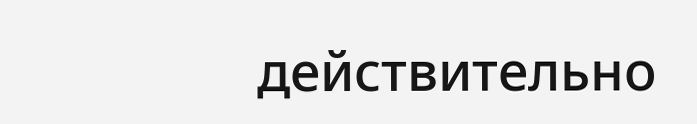действительно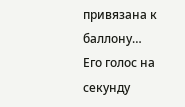привязана к баллону…
Его голос на секунду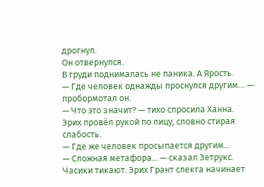дрогнул.
Он отвернулся.
В груди поднималась не паника. А Ярость.
— Где человек однажды проснулся другим… — пробормотал он.
— Что это значит? — тихо спросила Ханна.
Эрих провёл рукой по лицу, словно стирая слабость.
— Где же человек просыпается другим...
— Сложная метафора... — сказал Зетрукс.
Часики тикают. Эрих Грант слекга начинает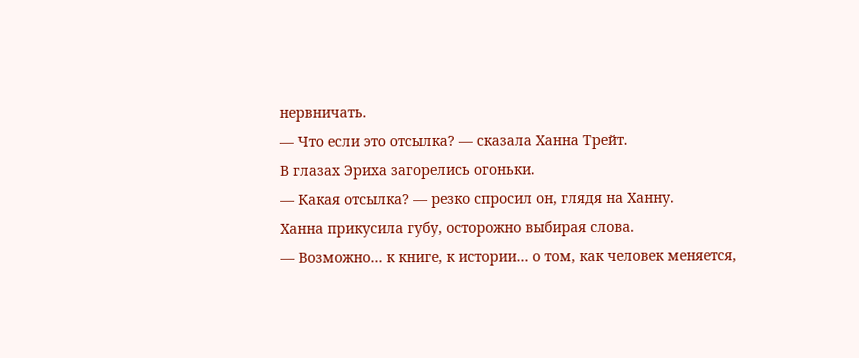нервничать.
— Что если это отсылка? — сказала Ханна Трейт.
В глазах Эриха загорелись огоньки.
— Какая отсылка? — резко спросил он, глядя на Ханну.
Ханна прикусила губу, осторожно выбирая слова.
— Возможно… к книге, к истории… о том, как человек меняется,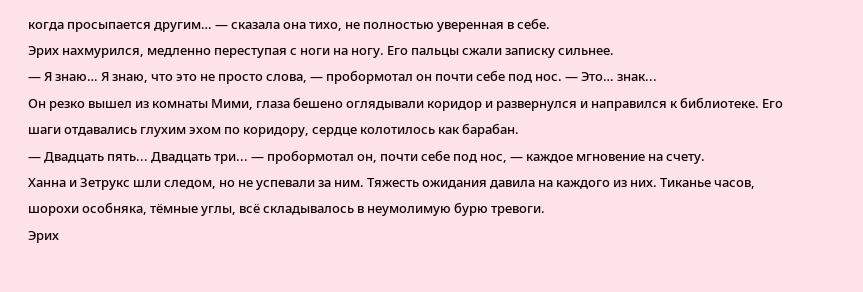когда просыпается другим… — сказала она тихо, не полностью уверенная в себе.
Эрих нахмурился, медленно переступая с ноги на ногу. Его пальцы сжали записку сильнее.
— Я знаю… Я знаю, что это не просто слова, — пробормотал он почти себе под нос. — Это… знак...
Он резко вышел из комнаты Мими, глаза бешено оглядывали коридор и развернулся и направился к библиотеке. Его шаги отдавались глухим эхом по коридору, сердце колотилось как барабан.
— Двадцать пять... Двадцать три... — пробормотал он, почти себе под нос, — каждое мгновение на счету.
Ханна и Зетрукс шли следом, но не успевали за ним. Тяжесть ожидания давила на каждого из них. Тиканье часов, шорохи особняка, тёмные углы, всё складывалось в неумолимую бурю тревоги.
Эрих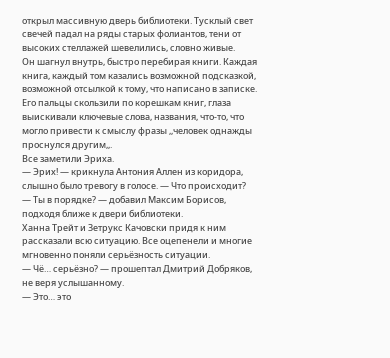открыл массивную дверь библиотеки. Тусклый свет свечей падал на ряды старых фолиантов, тени от высоких стеллажей шевелились, словно живые.
Он шагнул внутрь, быстро перебирая книги. Каждая книга, каждый том казались возможной подсказкой, возможной отсылкой к тому, что написано в записке.
Его пальцы скользили по корешкам книг, глаза выискивали ключевые слова, названия, что-то, что могло привести к смыслу фразы ,,человек однажды проснулся другим,,.
Все заметили Эриха.
— Эрих! — крикнула Антония Аллен из коридора, слышно было тревогу в голосе. — Что происходит?
— Ты в порядке? — добавил Максим Борисов, подходя ближе к двери библиотеки.
Ханна Трейт и Зетрукс Качовски придя к ним рассказали всю ситуацию. Все оцепенели и многие мгновенно поняли серьёзность ситуации.
— Чё… серьёзно? — прошептал Дмитрий Добряков, не веря услышанному.
— Это… это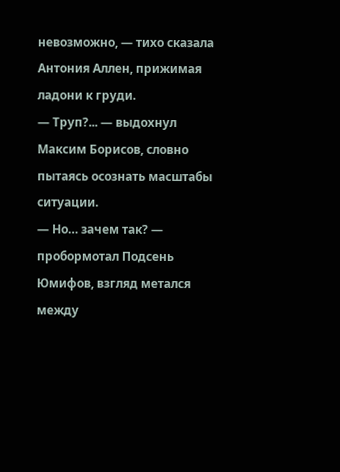невозможно, — тихо сказала Антония Аллен, прижимая ладони к груди.
— Труп?... — выдохнул Максим Борисов, словно пытаясь осознать масштабы ситуации.
— Но… зачем так? — пробормотал Подсень Юмифов, взгляд метался между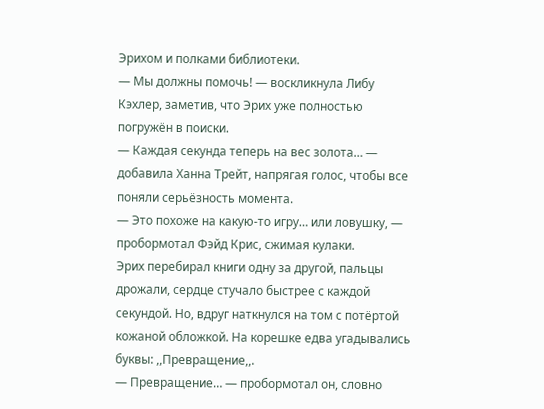Эрихом и полками библиотеки.
— Мы должны помочь! — воскликнула Либу Кэхлер, заметив, что Эрих уже полностью погружён в поиски.
— Каждая секунда теперь на вес золота… — добавила Ханна Трейт, напрягая голос, чтобы все поняли серьёзность момента.
— Это похоже на какую-то игру… или ловушку, — пробормотал Фэйд Крис, сжимая кулаки.
Эрих перебирал книги одну за другой, пальцы дрожали, сердце стучало быстрее с каждой секундой. Но, вдруг наткнулся на том с потёртой кожаной обложкой. На корешке едва угадывались буквы: ,,Превращение,,.
— Превращение… — пробормотал он, словно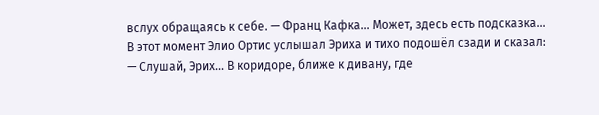вслух обращаясь к себе. — Франц Кафка… Может, здесь есть подсказка…
В этот момент Элио Ортис услышал Эриха и тихо подошёл сзади и сказал:
— Слушай, Эрих… В коридоре, ближе к дивану, где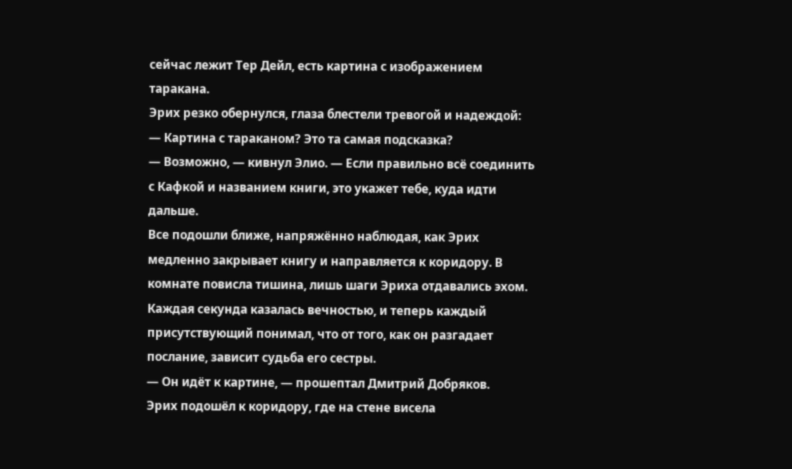сейчас лежит Тер Дейл, есть картина с изображением таракана.
Эрих резко обернулся, глаза блестели тревогой и надеждой:
— Картина с тараканом? Это та самая подсказка?
— Возможно, — кивнул Элио. — Если правильно всё соединить с Кафкой и названием книги, это укажет тебе, куда идти дальше.
Все подошли ближе, напряжённо наблюдая, как Эрих медленно закрывает книгу и направляется к коридору. В комнате повисла тишина, лишь шаги Эриха отдавались эхом. Каждая секунда казалась вечностью, и теперь каждый присутствующий понимал, что от того, как он разгадает послание, зависит судьба его сестры.
— Он идёт к картине, — прошептал Дмитрий Добряков.
Эрих подошёл к коридору, где на стене висела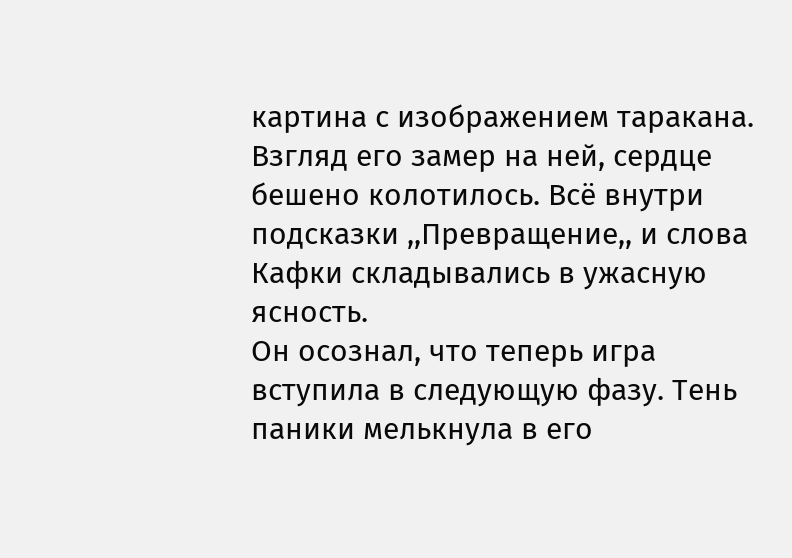картина с изображением таракана. Взгляд его замер на ней, сердце бешено колотилось. Всё внутри подсказки ,,Превращение,, и слова Кафки складывались в ужасную ясность.
Он осознал, что теперь игра вступила в следующую фазу. Тень паники мелькнула в его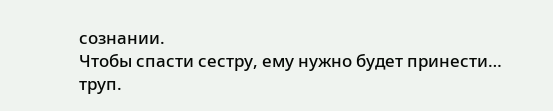сознании.
Чтобы спасти сестру, ему нужно будет принести… труп.